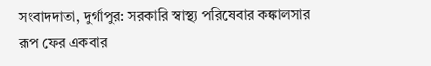সংবাদদাতা, দুর্গাপুর: সরকারি স্বাস্থ্য পরিষেবার কঙ্কালসার রূপ ফের একবার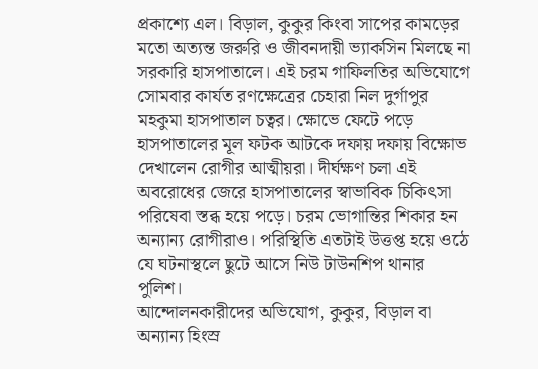প্রকাশ্যে এল। বিড়াল, কুকুর কিংবা সাপের কামড়ের মতো অত্যন্ত জরুরি ও জীবনদায়ী ভ্যাকসিন মিলছে না সরকারি হাসপাতালে। এই চরম গাফিলতির অভিযোগে সোমবার কার্যত রণক্ষেত্রের চেহারা নিল দুর্গাপুর মহকুমা হাসপাতাল চত্বর। ক্ষোভে ফেটে পড়ে হাসপাতালের মূল ফটক আটকে দফায় দফায় বিক্ষোভ দেখালেন রোগীর আত্মীয়রা। দীর্ঘক্ষণ চলা এই অবরোধের জেরে হাসপাতালের স্বাভাবিক চিকিৎসা পরিষেবা স্তব্ধ হয়ে পড়ে। চরম ভোগান্তির শিকার হন অন্যান্য রোগীরাও। পরিস্থিতি এতটাই উত্তপ্ত হয়ে ওঠে যে ঘটনাস্থলে ছুটে আসে নিউ টাউনশিপ থানার পুলিশ।
আন্দোলনকারীদের অভিযোগ, কুকুর, বিড়াল বা অন্যান্য হিংস্র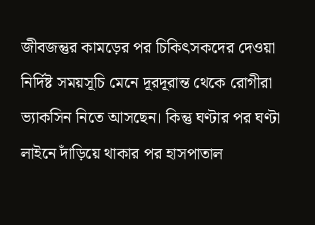জীবজন্তুর কামড়ের পর চিকিৎসকদের দেওয়া নির্দিষ্ট সময়সূচি মেনে দূরদূরান্ত থেকে রোগীরা ভ্যাকসিন নিতে আসছেন। কিন্তু ঘণ্টার পর ঘণ্টা লাইনে দাঁড়িয়ে থাকার পর হাসপাতাল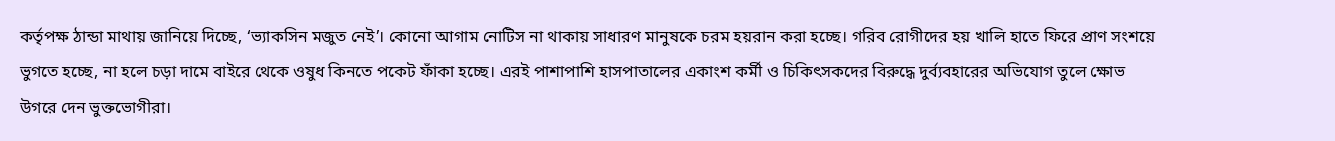কর্তৃপক্ষ ঠান্ডা মাথায় জানিয়ে দিচ্ছে, ‘ভ্যাকসিন মজুত নেই’। কোনো আগাম নোটিস না থাকায় সাধারণ মানুষকে চরম হয়রান করা হচ্ছে। গরিব রোগীদের হয় খালি হাতে ফিরে প্রাণ সংশয়ে ভুগতে হচ্ছে, না হলে চড়া দামে বাইরে থেকে ওষুধ কিনতে পকেট ফাঁকা হচ্ছে। এরই পাশাপাশি হাসপাতালের একাংশ কর্মী ও চিকিৎসকদের বিরুদ্ধে দুর্ব্যবহারের অভিযোগ তুলে ক্ষোভ উগরে দেন ভুক্তভোগীরা।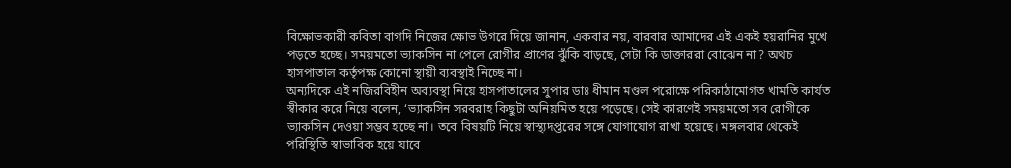বিক্ষোভকারী কবিতা বাগদি নিজের ক্ষোভ উগরে দিয়ে জানান, একবার নয়, বারবার আমাদের এই একই হয়রানির মুখে পড়তে হচ্ছে। সময়মতো ভ্যাকসিন না পেলে রোগীর প্রাণের ঝুঁকি বাড়ছে, সেটা কি ডাক্তাররা বোঝেন না? অথচ হাসপাতাল কর্তৃপক্ষ কোনো স্থায়ী ব্যবস্থাই নিচ্ছে না।
অন্যদিকে এই নজিরবিহীন অব্যবস্থা নিয়ে হাসপাতালের সুপার ডাঃ ধীমান মণ্ডল পরোক্ষে পরিকাঠামোগত খামতি কার্যত স্বীকার করে নিয়ে বলেন, ‘ভ্যাকসিন সরবরাহ কিছুটা অনিয়মিত হয়ে পড়েছে। সেই কারণেই সময়মতো সব রোগীকে ভ্যাকসিন দেওয়া সম্ভব হচ্ছে না। তবে বিষয়টি নিয়ে স্বাস্থ্যদপ্তরের সঙ্গে যোগাযোগ রাখা হয়েছে। মঙ্গলবার থেকেই পরিস্থিতি স্বাভাবিক হয়ে যাবে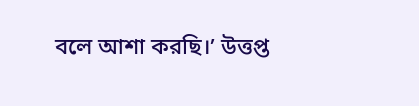বলে আশা করছি।’ উত্তপ্ত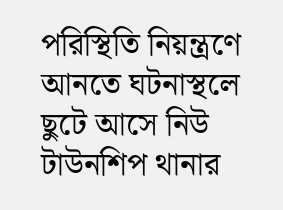পরিস্থিতি নিয়ন্ত্রণে আনতে ঘটনাস্থলে ছুটে আসে নিউ টাউনশিপ থানার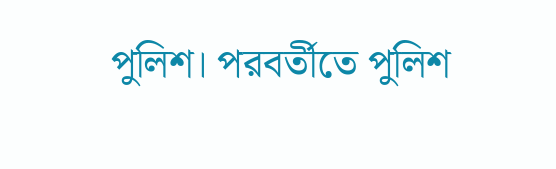পুলিশ। পরবর্তীতে পুলিশ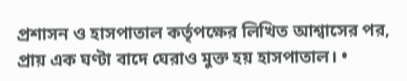প্রশাসন ও হাসপাতাল কর্তৃপক্ষের লিখিত আশ্বাসের পর, প্রায় এক ঘণ্টা বাদে ঘেরাও মুক্ত হয় হাসপাতাল। •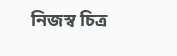নিজস্ব চিত্র